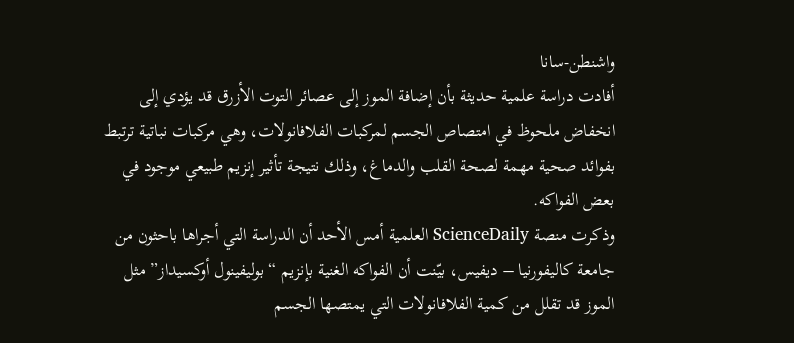واشنطن-سانا
أفادت دراسة علمية حديثة بأن إضافة الموز إلى عصائر التوت الأزرق قد يؤدي إلى انخفاض ملحوظ في امتصاص الجسم لمركبات الفلافانولات، وهي مركبات نباتية ترتبط بفوائد صحية مهمة لصحة القلب والدماغ، وذلك نتيجة تأثير إنزيم طبيعي موجود في بعض الفواكه.
وذكرت منصة ScienceDaily العلمية أمس الأحد أن الدراسة التي أجراها باحثون من جامعة كاليفورنيا – ديفيس، بيّنت أن الفواكه الغنية بإنزيم “بوليفينول أوكسيداز” مثل الموز قد تقلل من كمية الفلافانولات التي يمتصها الجسم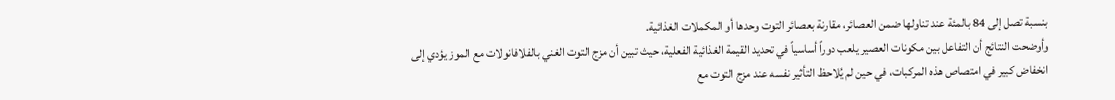بنسبة تصل إلى 84 بالمئة عند تناولها ضمن العصائر، مقارنة بعصائر التوت وحدها أو المكملات الغذائية.
وأوضحت النتائج أن التفاعل بين مكونات العصير يلعب دوراً أساسياً في تحديد القيمة الغذائية الفعلية، حيث تبين أن مزج التوت الغني بالفلافانولات مع الموز يؤدي إلى انخفاض كبير في امتصاص هذه المركبات، في حين لم يُلاحظ التأثير نفسه عند مزج التوت مع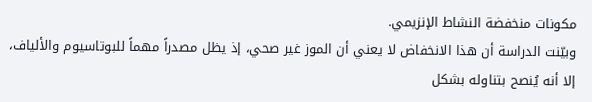مكونات منخفضة النشاط الإنزيمي.
وبيّنت الدراسة أن هذا الانخفاض لا يعني أن الموز غير صحي، إذ يظل مصدراً مهماً للبوتاسيوم والألياف، إلا أنه يُنصح بتناوله بشكل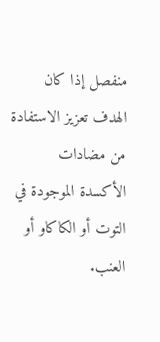منفصل إذا كان الهدف تعزيز الاستفادة من مضادات الأكسدة الموجودة في التوت أو الكاكاو أو العنب.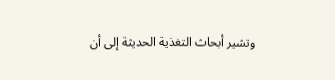وتشير أبحاث التغذية الحديثة إلى أن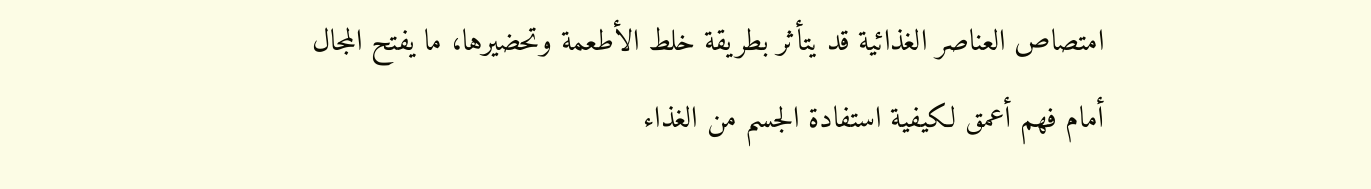امتصاص العناصر الغذائية قد يتأثر بطريقة خلط الأطعمة وتحضيرها، ما يفتح المجال أمام فهم أعمق لكيفية استفادة الجسم من الغذاء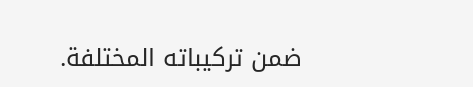ضمن تركيباته المختلفة.